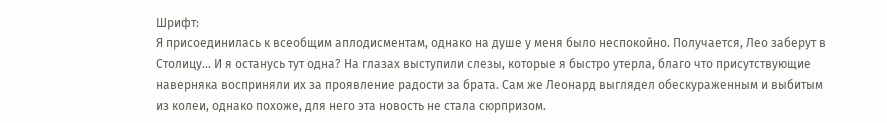Шрифт:
Я присоединилась к всеобщим аплодисментам, однако на душе у меня было неспокойно. Получается, Лео заберут в Столицу… И я останусь тут одна? На глазах выступили слезы, которые я быстро утерла, благо что присутствующие наверняка восприняли их за проявление радости за брата. Сам же Леонард выглядел обескураженным и выбитым из колеи, однако похоже, для него эта новость не стала сюрпризом.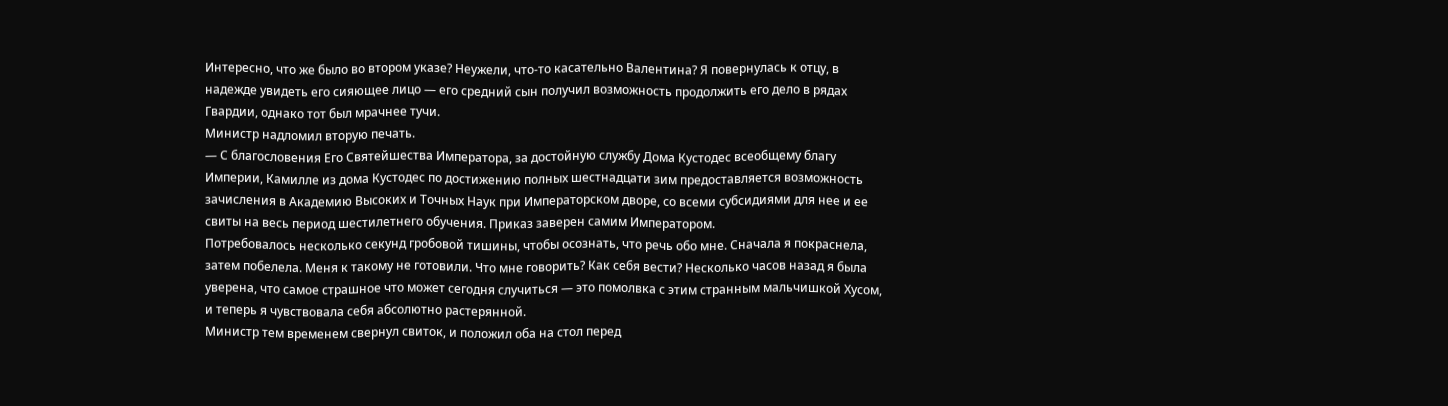Интересно, что же было во втором указе? Неужели, что-то касательно Валентина? Я повернулась к отцу, в надежде увидеть его сияющее лицо — его средний сын получил возможность продолжить его дело в рядах Гвардии, однако тот был мрачнее тучи.
Министр надломил вторую печать.
— С благословения Его Святейшества Императора, за достойную службу Дома Кустодес всеобщему благу Империи, Камилле из дома Кустодес по достижению полных шестнадцати зим предоставляется возможность зачисления в Академию Высоких и Точных Наук при Императорском дворе, со всеми субсидиями для нее и ее свиты на весь период шестилетнего обучения. Приказ заверен самим Императором.
Потребовалось несколько секунд гробовой тишины, чтобы осознать, что речь обо мне. Сначала я покраснела, затем побелела. Меня к такому не готовили. Что мне говорить? Как себя вести? Несколько часов назад я была уверена, что самое страшное что может сегодня случиться — это помолвка с этим странным мальчишкой Хусом, и теперь я чувствовала себя абсолютно растерянной.
Министр тем временем свернул свиток, и положил оба на стол перед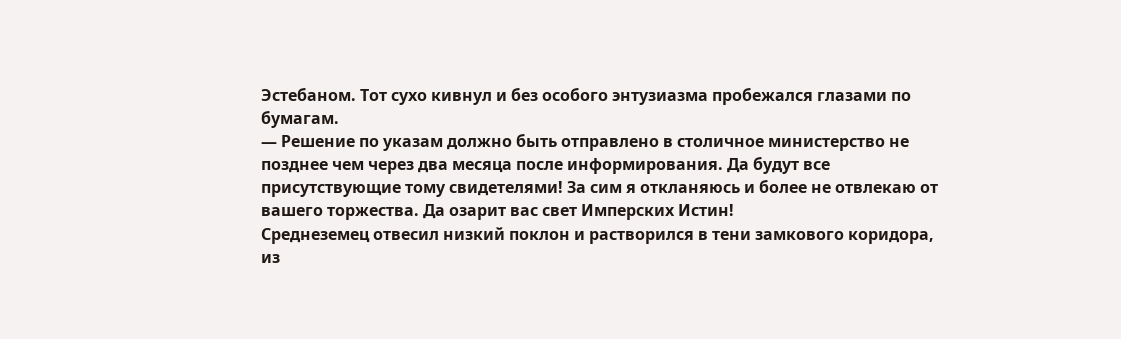Эстебаном. Тот сухо кивнул и без особого энтузиазма пробежался глазами по бумагам.
— Решение по указам должно быть отправлено в столичное министерство не позднее чем через два месяца после информирования. Да будут все присутствующие тому свидетелями! За сим я откланяюсь и более не отвлекаю от вашего торжества. Да озарит вас cвет Имперских Истин!
Среднеземец отвесил низкий поклон и растворился в тени замкового коридора, из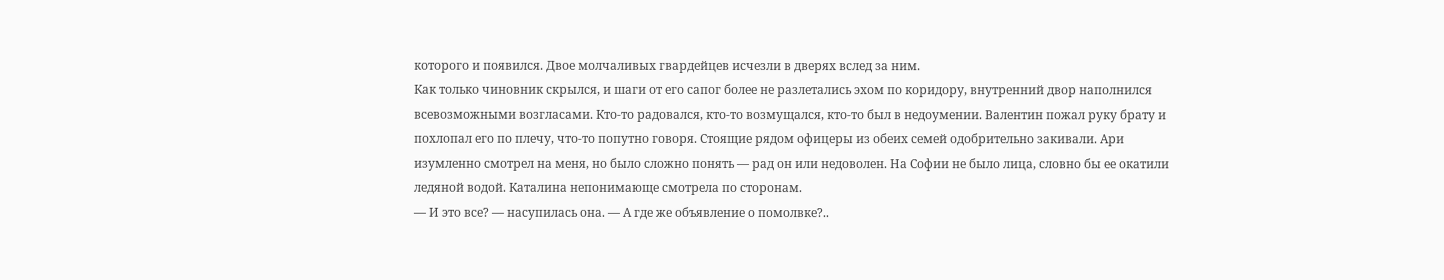которого и появился. Двое молчаливых гвардейцев исчезли в дверях вслед за ним.
Как только чиновник скрылся, и шаги от его сапог более не разлетались эхом по коридору, внутренний двор наполнился всевозможными возгласами. Кто-то радовался, кто-то возмущался, кто-то был в недоумении. Валентин пожал руку брату и похлопал его по плечу, что-то попутно говоря. Стоящие рядом офицеры из обеих семей одобрительно закивали. Ари изумленно смотрел на меня, но было сложно понять — рад он или недоволен. На Софии не было лица, словно бы ее окатили ледяной водой. Каталина непонимающе смотрела по сторонам.
— И это все? — насупилась она. — А где же объявление о помолвке?..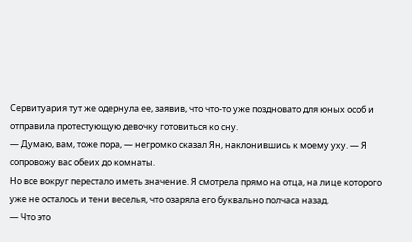Сервитуария тут же одернула ее, заявив, что что-то уже поздновато для юных особ и отправила протестующую девочку готовиться ко сну.
— Думаю, вам, тоже пора, — негромко сказал Ян, наклонившись к моему уху. — Я сопровожу вас обеих до комнаты.
Но все вокруг перестало иметь значение. Я смотрела прямо на отца, на лице которого уже не осталось и тени веселья, что озаряла его буквально полчаса назад.
— Что это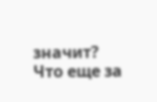значит? Что еще за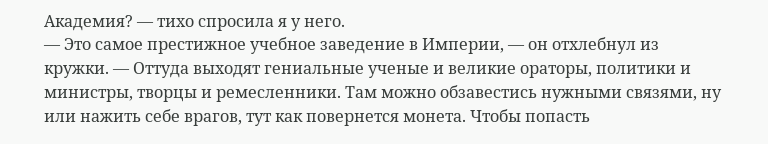Академия? — тихо спросила я у него.
— Это самое престижное учебное заведение в Империи, — он отхлебнул из кружки. — Оттуда выходят гениальные ученые и великие ораторы, политики и министры, творцы и ремесленники. Там можно обзавестись нужными связями, ну или нажить себе врагов, тут как повернется монета. Чтобы попасть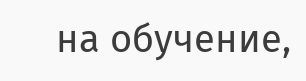на обучение,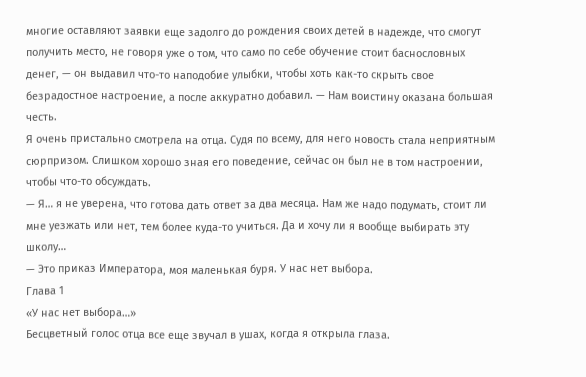многие оставляют заявки еще задолго до рождения своих детей в надежде, что смогут получить место, не говоря уже о том, что само по себе обучение стоит баснословных денег, — он выдавил что-то наподобие улыбки, чтобы хоть как-то скрыть свое безрадостное настроение, а после аккуратно добавил. — Нам воистину оказана большая честь.
Я очень пристально смотрела на отца. Судя по всему, для него новость стала неприятным сюрпризом. Слишком хорошо зная его поведение, сейчас он был не в том настроении, чтобы что-то обсуждать.
— Я… я не уверена, что готова дать ответ за два месяца. Нам же надо подумать, стоит ли мне уезжать или нет, тем более куда-то учиться. Да и хочу ли я вообще выбирать эту школу…
— Это приказ Императора, моя маленькая буря. У нас нет выбора.
Глава 1
«У нас нет выбора…»
Бесцветный голос отца все еще звучал в ушах, когда я открыла глаза.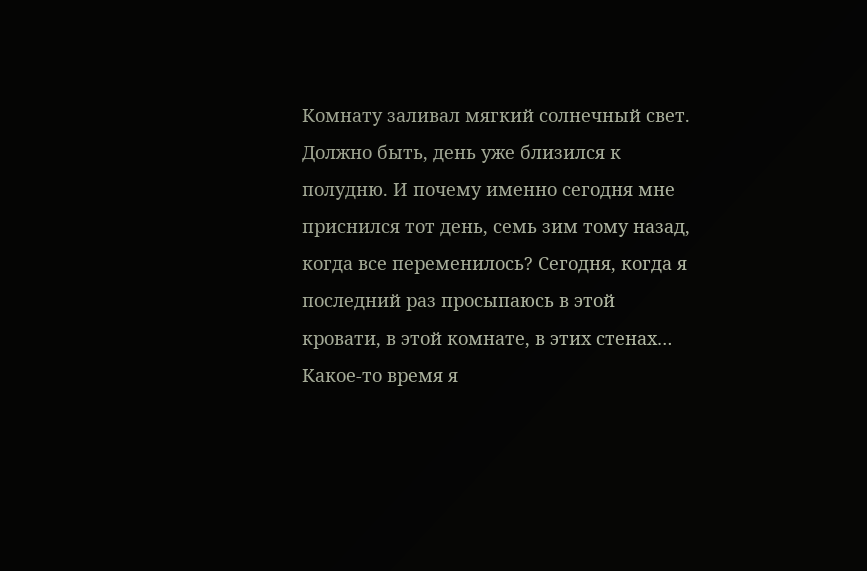Комнату заливал мягкий солнечный свет. Должно быть, день уже близился к полудню. И почему именно сегодня мне приснился тот день, семь зим тому назад, когда все переменилось? Сегодня, когда я последний раз просыпаюсь в этой кровати, в этой комнате, в этих стенах…
Какое-то время я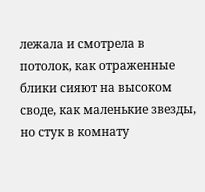лежала и смотрела в потолок, как отраженные блики сияют на высоком своде, как маленькие звезды, но стук в комнату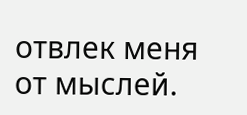отвлек меня от мыслей.